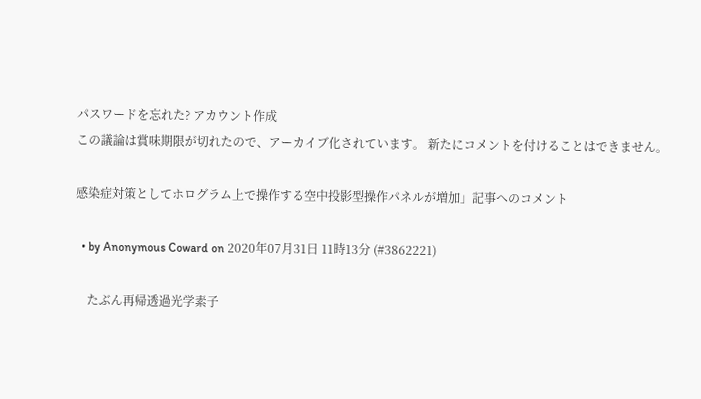パスワードを忘れた? アカウント作成
この議論は賞味期限が切れたので、アーカイブ化されています。 新たにコメントを付けることはできません。

感染症対策としてホログラム上で操作する空中投影型操作パネルが増加」記事へのコメント

  • by Anonymous Coward on 2020年07月31日 11時13分 (#3862221)

    たぶん再帰透過光学素子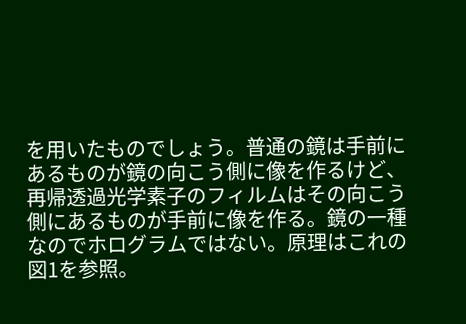を用いたものでしょう。普通の鏡は手前にあるものが鏡の向こう側に像を作るけど、再帰透過光学素子のフィルムはその向こう側にあるものが手前に像を作る。鏡の一種なのでホログラムではない。原理はこれの図1を参照。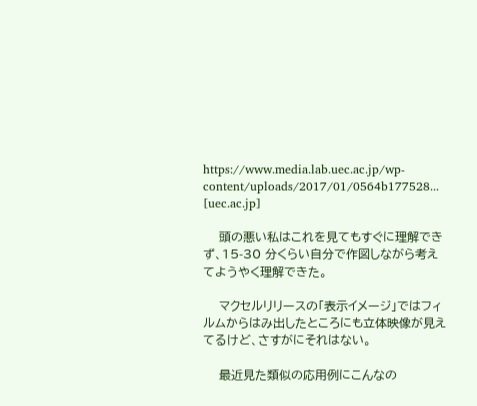https://www.media.lab.uec.ac.jp/wp-content/uploads/2017/01/0564b177528... [uec.ac.jp]

    頭の悪い私はこれを見てもすぐに理解できず、15-30 分くらい自分で作図しながら考えてようやく理解できた。

    マクセルリリースの「表示イメージ」ではフィルムからはみ出したところにも立体映像が見えてるけど、さすがにそれはない。

    最近見た類似の応用例にこんなの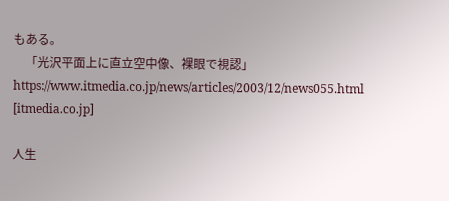もある。
    「光沢平面上に直立空中像、裸眼で視認」 https://www.itmedia.co.jp/news/articles/2003/12/news055.html [itmedia.co.jp]

人生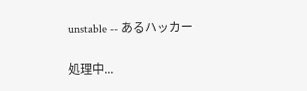unstable -- あるハッカー

処理中...